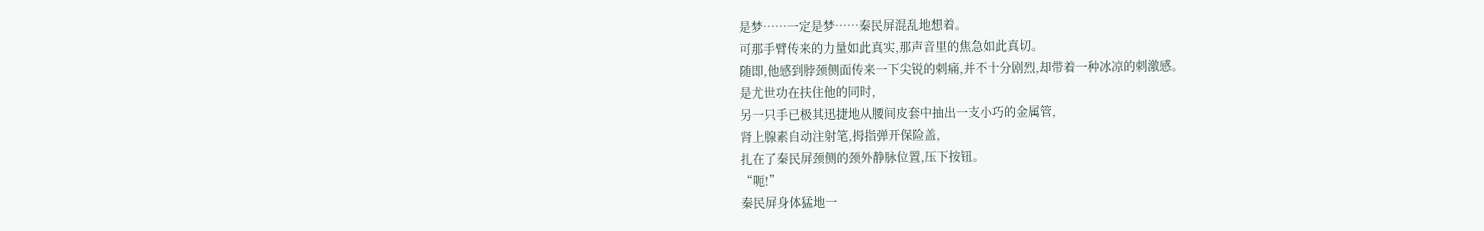是梦……一定是梦……秦民屏混乱地想着。
可那手臂传来的力量如此真实,那声音里的焦急如此真切。
随即,他感到脖颈侧面传来一下尖锐的刺痛,并不十分剧烈,却带着一种冰凉的刺激感。
是尤世功在扶住他的同时,
另一只手已极其迅捷地从腰间皮套中抽出一支小巧的金属管,
肾上腺素自动注射笔,拇指弹开保险盖,
扎在了秦民屏颈侧的颈外静脉位置,压下按钮。
“呃!”
秦民屏身体猛地一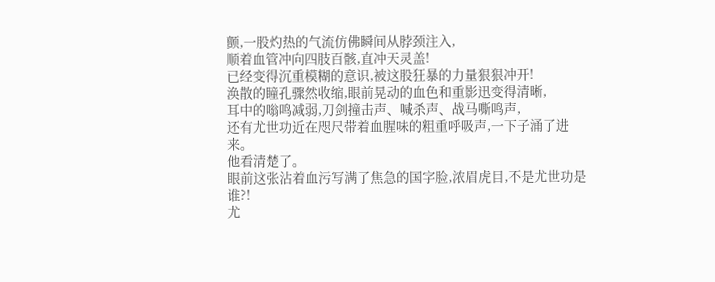颤,一股灼热的气流仿佛瞬间从脖颈注入,
顺着血管冲向四肢百骸,直冲天灵盖!
已经变得沉重模糊的意识,被这股狂暴的力量狠狠冲开!
涣散的瞳孔骤然收缩,眼前晃动的血色和重影迅变得清晰,
耳中的嗡鸣减弱,刀剑撞击声、喊杀声、战马嘶鸣声,
还有尤世功近在咫尺带着血腥味的粗重呼吸声,一下子涌了进来。
他看清楚了。
眼前这张沾着血污写满了焦急的国字脸,浓眉虎目,不是尤世功是谁?!
尤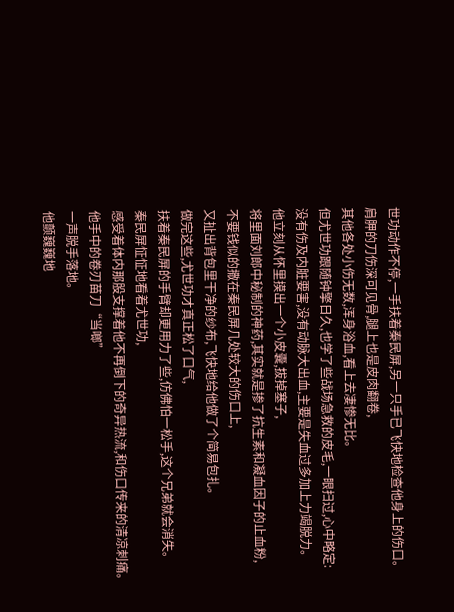世功动作不停,一手扶着秦民屏,另一只手已飞快地检查他身上的伤口。
肩胛的刀伤深可见骨,腿上也是皮肉翻卷,
其他各处小伤无数,浑身浴血,看上去凄惨无比。
但尤世功跟随钟擎日久,也学了些战场急救的皮毛,一眼扫过,心中略定:
没有伤及内脏要害,没有动脉大出血,主要是失血过多加上力竭脱力。
他立刻从怀里摸出一个小皮囊,拔掉塞子,
将里面刘郎中秘制的神药,其实就是掺了抗生素和凝血因子的止血粉,
不要钱似的撒在秦民屏几处较大的伤口上,
又扯出背包里干净的纱布,飞快地给他做了个简易包扎。
做完这些,尤世功才真正松了口气,
扶着秦民屏的手臂却更用力了些,仿佛怕一松手,这个兄弟就会消失。
秦民屏怔怔地看着尤世功,
感受着体内那股支撑着他不再倒下的奇异热流,和伤口传来的清凉刺痛。
他手中的卷刃苗刀“当啷”
一声脱手落地。
他颤巍巍地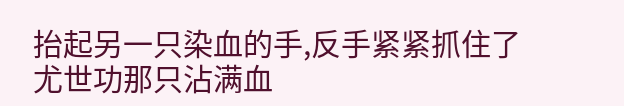抬起另一只染血的手,反手紧紧抓住了尤世功那只沾满血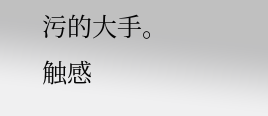污的大手。
触感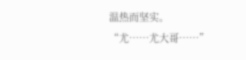温热而坚实。
“尤……尤大哥……”